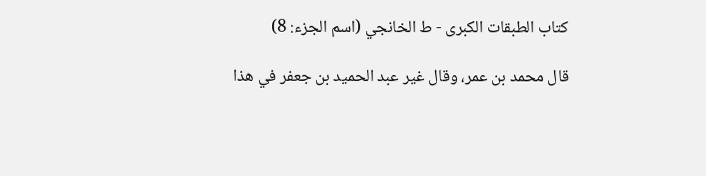كتاب الطبقات الكبرى - ط الخانجي (اسم الجزء: 8)

قال محمد بن عمر، وقال غير عبد الحميد بن جعفر في هذا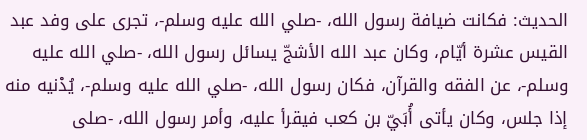الحديث: فكانت ضيافة رسول الله، -صلي الله عليه وسلم-، تجرى على وفد عبد القيس عشرة أيّام، وكان عبد الله الأشجّ يسائل رسول الله، -صلي الله عليه وسلم-، عن الفقه والقرآن، فكان رسول الله، -صلي الله عليه وسلم-، يُدْنيه منه إذا جلس، وكان يأتى أُبَيّ بن كعب فيقرأ عليه، وأمر رسول الله، -صلى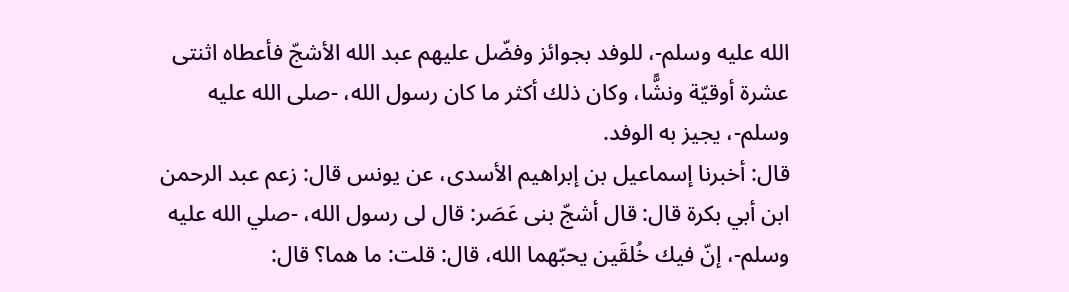الله عليه وسلم-، للوفد بجوائز وفضّل عليهم عبد الله الأشجّ فأعطاه اثنتى عشرة أوقيّة ونشًّا، وكان ذلك أكثر ما كان رسول الله، -صلى الله عليه وسلم-، يجيز به الوفد.
قال: أخبرنا إسماعيل بن إبراهيم الأسدى، عن يونس قال: زعم عبد الرحمن ابن أبي بكرة قال: قال أشجّ بنى عَصَر: قال لى رسول الله، -صلي الله عليه وسلم-، إنّ فيك خُلقَين يحبّهما الله، قال: قلت: ما هما؟ قال: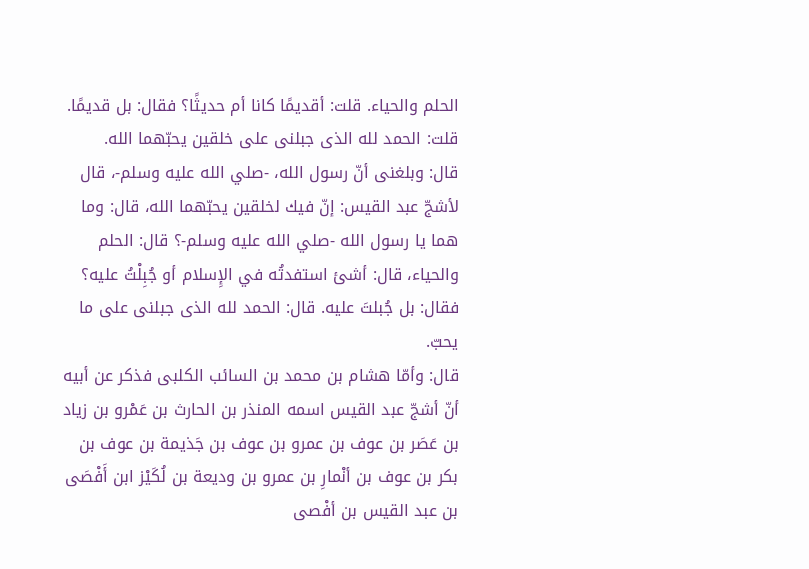الحلم والحياء. قلت: أقديمًا كانا أم حديثًا؟ فقال: بل قديمًا. قلت: الحمد لله الذى جبلنى على خلقين يحبّهما الله.
قال: وبلغنى أنّ رسول الله، -صلي الله عليه وسلم-، قال لأشجّ عبد القيس: إنّ فيك لخلقين يحبّهما الله، قال: وما هما يا رسول الله -صلي الله عليه وسلم-؟ قال: الحلم والحياء، قال: أشئ استفدتُه في الإِسلام أو جُبِلْتُ عليه؟ فقال: بل جُبلتَ عليه. قال: الحمد لله الذى جبلنى على ما يحبّ.
قال: وأمّا هشام بن محمد بن السائب الكلبى فذكر عن أبيه أنّ أشجّ عبد القيس اسمه المنذر بن الحارث بن عَمْرو بن زياد بن عَصَر بن عوف بن عمرو بن عوف بن جَذيمة بن عوف بن بكر بن عوف بن أنْمارِ بن عمرو بن وديعة بن لُكَيْز ابن أَفْصَى بن عبد القيس بن أفْصى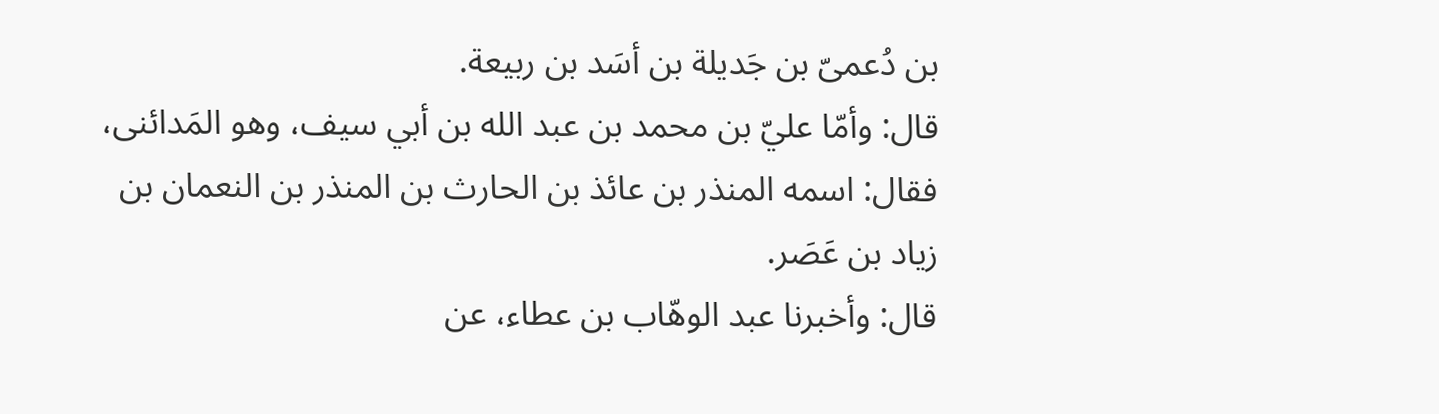بن دُعمىّ بن جَديلة بن أسَد بن ربيعة.
قال: وأمّا عليّ بن محمد بن عبد الله بن أبي سيف، وهو المَدائنى، فقال: اسمه المنذر بن عائذ بن الحارث بن المنذر بن النعمان بن زياد بن عَصَر.
قال: وأخبرنا عبد الوهّاب بن عطاء، عن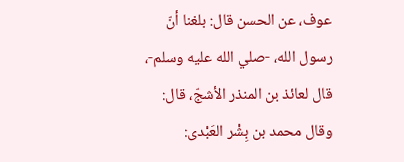عوف، عن الحسن قال: بلغنا أنّ رسول الله، -صلي الله عليه وسلم-، قال لعائذ بن المنذر الأشجّ، قال: وقال محمد بن بِشْر العَبْدى: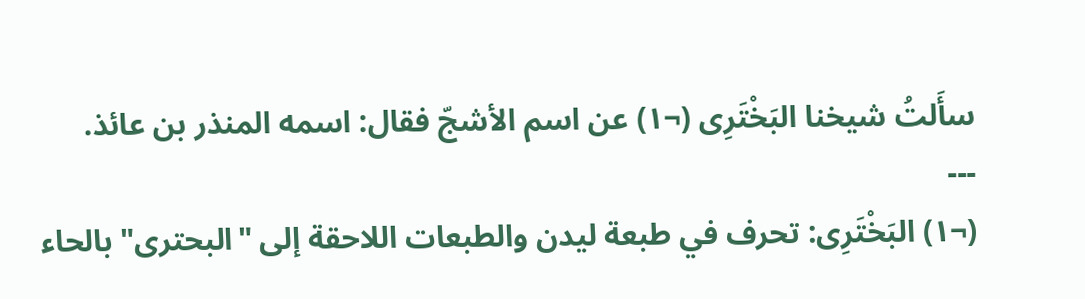سأَلتُ شيخنا البَخْتَرِى (¬١) عن اسم الأشجّ فقال: اسمه المنذر بن عائذ.
---
(¬١) البَخْتَرِى: تحرف في طبعة ليدن والطبعات اللاحقة إلى "البحترى" بالحاء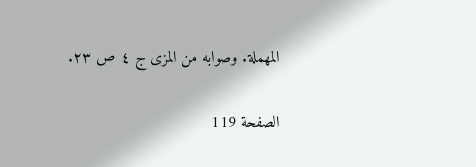المهملة. وصوابه من المزى ج ٤ ص ٢٣.

الصفحة 119